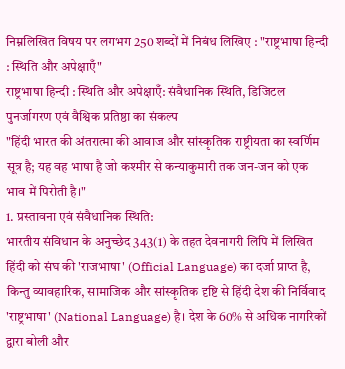निम्नलिखित विषय पर लगभग 250 शब्दों में निबंध लिखिए : "राष्ट्रभाषा हिन्दी : स्थिति और अपेक्षाएँ"
राष्ट्रभाषा हिन्दी : स्थिति और अपेक्षाएँ: संवैधानिक स्थिति, डिजिटल पुनर्जागरण एवं वैश्विक प्रतिष्ठा का संकल्प
"हिंदी भारत की अंतरात्मा की आवाज और सांस्कृतिक राष्ट्रीयता का स्वर्णिम सूत्र है; यह वह भाषा है जो कश्मीर से कन्याकुमारी तक जन-जन को एक भाव में पिरोती है।"
1. प्रस्तावना एवं संवैधानिक स्थिति:
भारतीय संविधान के अनुच्छेद 343(1) के तहत देवनागरी लिपि में लिखित हिंदी को संघ की 'राजभाषा' (Official Language) का दर्जा प्राप्त है, किन्तु व्यावहारिक, सामाजिक और सांस्कृतिक दृष्टि से हिंदी देश की निर्विवाद 'राष्ट्रभाषा' (National Language) है। देश के 60% से अधिक नागरिकों द्वारा बोली और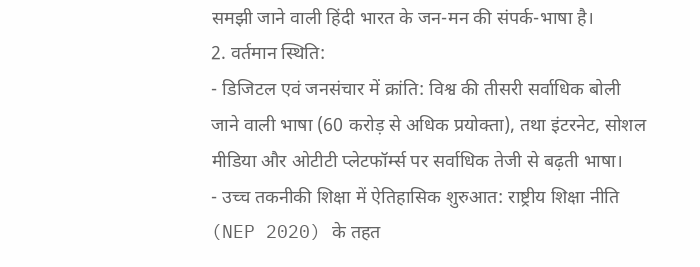समझी जाने वाली हिंदी भारत के जन-मन की संपर्क-भाषा है।
2. वर्तमान स्थिति:
- डिजिटल एवं जनसंचार में क्रांति: विश्व की तीसरी सर्वाधिक बोली जाने वाली भाषा (60 करोड़ से अधिक प्रयोक्ता), तथा इंटरनेट, सोशल मीडिया और ओटीटी प्लेटफॉर्म्स पर सर्वाधिक तेजी से बढ़ती भाषा।
- उच्च तकनीकी शिक्षा में ऐतिहासिक शुरुआत: राष्ट्रीय शिक्षा नीति (NEP 2020) के तहत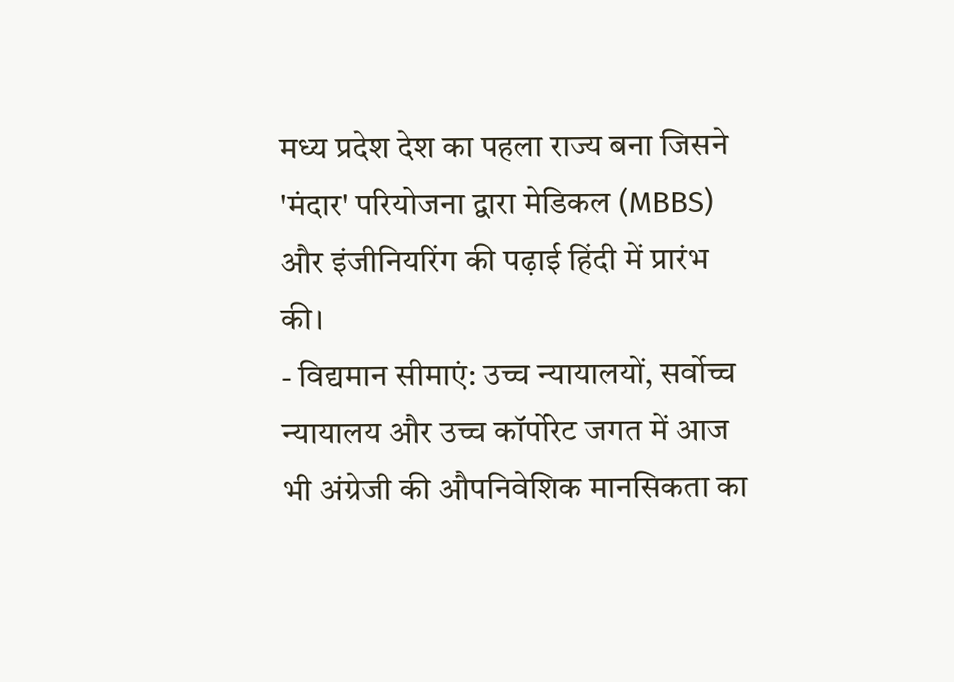मध्य प्रदेश देश का पहला राज्य बना जिसने 'मंदार' परियोजना द्वारा मेडिकल (MBBS) और इंजीनियरिंग की पढ़ाई हिंदी में प्रारंभ की।
- विद्यमान सीमाएं: उच्च न्यायालयों, सर्वोच्च न्यायालय और उच्च कॉर्पोरेट जगत में आज भी अंग्रेजी की औपनिवेशिक मानसिकता का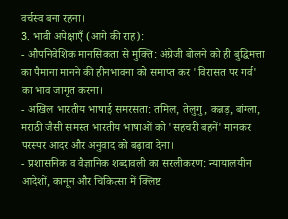वर्चस्व बना रहना।
3. भावी अपेक्षाएँ (आगे की राह):
- औपनिवेशिक मानसिकता से मुक्ति: अंग्रेजी बोलने को ही बुद्धिमत्ता का पैमाना मानने की हीनभावना को समाप्त कर 'विरासत पर गर्व' का भाव जागृत करना।
- अखिल भारतीय भाषाई समरसता: तमिल, तेलुगु, कन्नड़, बांग्ला, मराठी जैसी समस्त भारतीय भाषाओं को 'सहचरी बहनें' मानकर परस्पर आदर और अनुवाद को बढ़ावा देना।
- प्रशासनिक व वैज्ञानिक शब्दावली का सरलीकरण: न्यायालयीन आदेशों, कानून और चिकित्सा में क्लिष्ट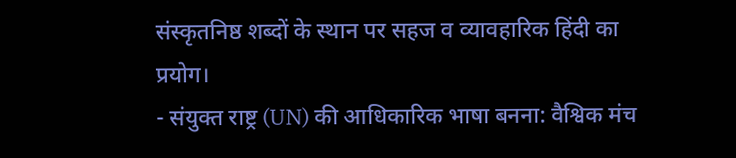संस्कृतनिष्ठ शब्दों के स्थान पर सहज व व्यावहारिक हिंदी का प्रयोग।
- संयुक्त राष्ट्र (UN) की आधिकारिक भाषा बनना: वैश्विक मंच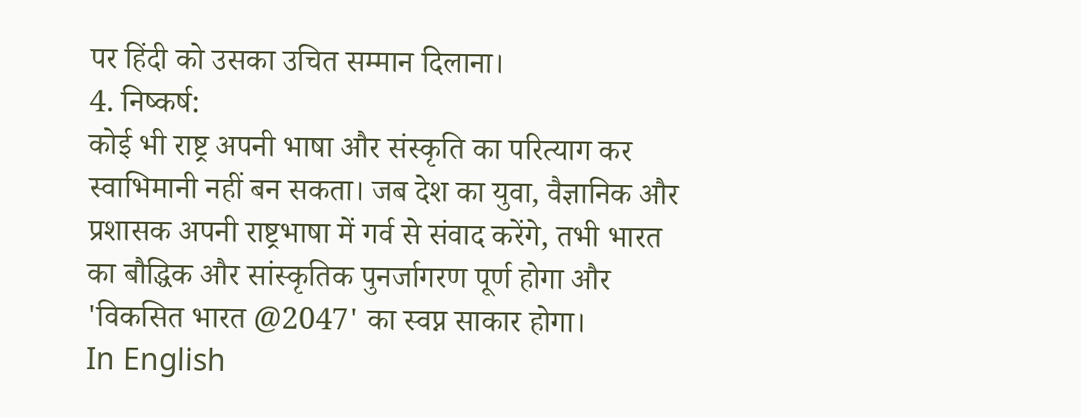पर हिंदी को उसका उचित सम्मान दिलाना।
4. निष्कर्ष:
कोई भी राष्ट्र अपनी भाषा और संस्कृति का परित्याग कर स्वाभिमानी नहीं बन सकता। जब देश का युवा, वैज्ञानिक और प्रशासक अपनी राष्ट्रभाषा में गर्व से संवाद करेंगे, तभी भारत का बौद्धिक और सांस्कृतिक पुनर्जागरण पूर्ण होगा और 'विकसित भारत @2047' का स्वप्न साकार होगा।
In English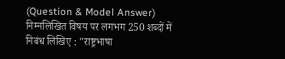(Question & Model Answer)
निम्नलिखित विषय पर लगभग 250 शब्दों में निबंध लिखिए : "राष्ट्रभाषा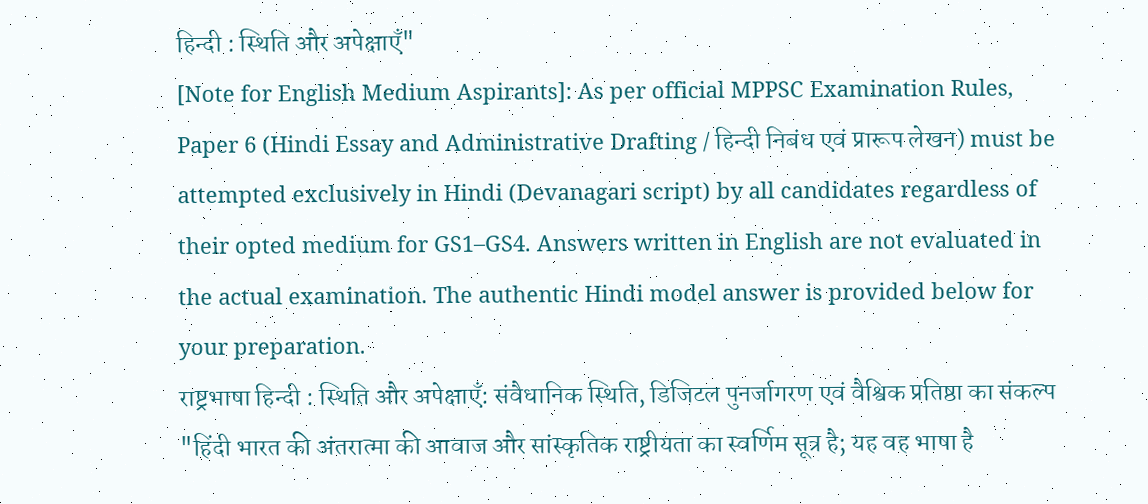हिन्दी : स्थिति और अपेक्षाएँ"
[Note for English Medium Aspirants]: As per official MPPSC Examination Rules, Paper 6 (Hindi Essay and Administrative Drafting / हिन्दी निबंध एवं प्रारूप लेखन) must be attempted exclusively in Hindi (Devanagari script) by all candidates regardless of their opted medium for GS1–GS4. Answers written in English are not evaluated in the actual examination. The authentic Hindi model answer is provided below for your preparation.
राष्ट्रभाषा हिन्दी : स्थिति और अपेक्षाएँ: संवैधानिक स्थिति, डिजिटल पुनर्जागरण एवं वैश्विक प्रतिष्ठा का संकल्प
"हिंदी भारत की अंतरात्मा की आवाज और सांस्कृतिक राष्ट्रीयता का स्वर्णिम सूत्र है; यह वह भाषा है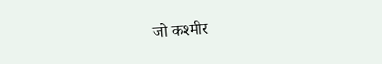जो कश्मीर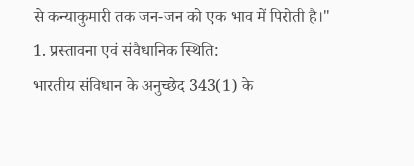से कन्याकुमारी तक जन-जन को एक भाव में पिरोती है।"
1. प्रस्तावना एवं संवैधानिक स्थिति:
भारतीय संविधान के अनुच्छेद 343(1) के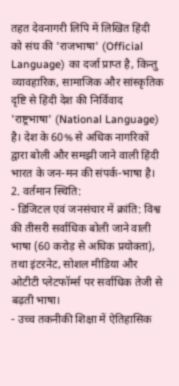तहत देवनागरी लिपि में लिखित हिंदी को संघ की 'राजभाषा' (Official Language) का दर्जा प्राप्त है, किन्तु व्यावहारिक, सामाजिक और सांस्कृतिक दृष्टि से हिंदी देश की निर्विवाद 'राष्ट्रभाषा' (National Language) है। देश के 60% से अधिक नागरिकों द्वारा बोली और समझी जाने वाली हिंदी भारत के जन-मन की संपर्क-भाषा है।
2. वर्तमान स्थिति:
- डिजिटल एवं जनसंचार में क्रांति: विश्व की तीसरी सर्वाधिक बोली जाने वाली भाषा (60 करोड़ से अधिक प्रयोक्ता), तथा इंटरनेट, सोशल मीडिया और ओटीटी प्लेटफॉर्म्स पर सर्वाधिक तेजी से बढ़ती भाषा।
- उच्च तकनीकी शिक्षा में ऐतिहासिक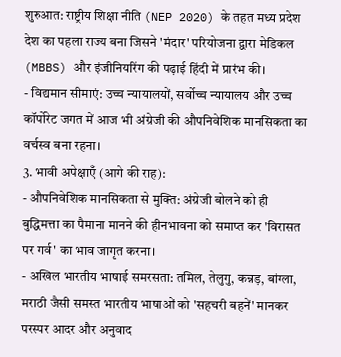शुरुआत: राष्ट्रीय शिक्षा नीति (NEP 2020) के तहत मध्य प्रदेश देश का पहला राज्य बना जिसने 'मंदार' परियोजना द्वारा मेडिकल (MBBS) और इंजीनियरिंग की पढ़ाई हिंदी में प्रारंभ की।
- विद्यमान सीमाएं: उच्च न्यायालयों, सर्वोच्च न्यायालय और उच्च कॉर्पोरेट जगत में आज भी अंग्रेजी की औपनिवेशिक मानसिकता का वर्चस्व बना रहना।
3. भावी अपेक्षाएँ (आगे की राह):
- औपनिवेशिक मानसिकता से मुक्ति: अंग्रेजी बोलने को ही बुद्धिमत्ता का पैमाना मानने की हीनभावना को समाप्त कर 'विरासत पर गर्व' का भाव जागृत करना।
- अखिल भारतीय भाषाई समरसता: तमिल, तेलुगु, कन्नड़, बांग्ला, मराठी जैसी समस्त भारतीय भाषाओं को 'सहचरी बहनें' मानकर परस्पर आदर और अनुवाद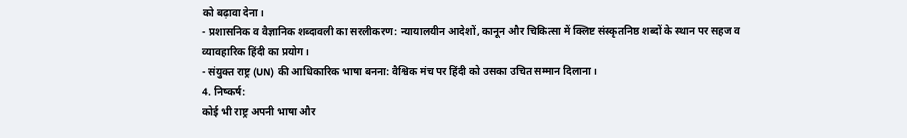को बढ़ावा देना।
- प्रशासनिक व वैज्ञानिक शब्दावली का सरलीकरण: न्यायालयीन आदेशों, कानून और चिकित्सा में क्लिष्ट संस्कृतनिष्ठ शब्दों के स्थान पर सहज व व्यावहारिक हिंदी का प्रयोग।
- संयुक्त राष्ट्र (UN) की आधिकारिक भाषा बनना: वैश्विक मंच पर हिंदी को उसका उचित सम्मान दिलाना।
4. निष्कर्ष:
कोई भी राष्ट्र अपनी भाषा और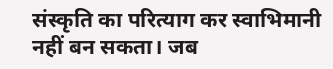संस्कृति का परित्याग कर स्वाभिमानी नहीं बन सकता। जब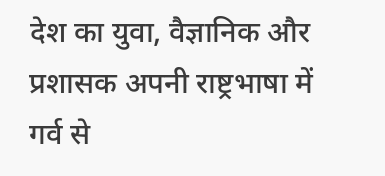देश का युवा, वैज्ञानिक और प्रशासक अपनी राष्ट्रभाषा में गर्व से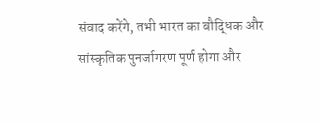संवाद करेंगे, तभी भारत का बौद्धिक और सांस्कृतिक पुनर्जागरण पूर्ण होगा और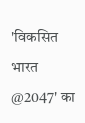'विकसित भारत @2047' का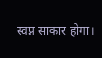स्वप्न साकार होगा।